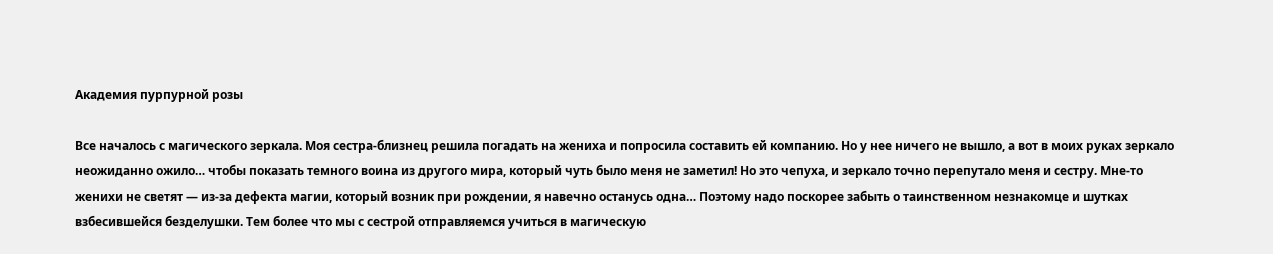Академия пурпурной розы

Все началось с магического зеркала. Моя сестра-близнец решила погадать на жениха и попросила составить ей компанию. Но у нее ничего не вышло, а вот в моих руках зеркало неожиданно ожило… чтобы показать темного воина из другого мира, который чуть было меня не заметил! Но это чепуха, и зеркало точно перепутало меня и сестру. Мне-то женихи не светят — из-за дефекта магии, который возник при рождении, я навечно останусь одна… Поэтому надо поскорее забыть о таинственном незнакомце и шутках взбесившейся безделушки. Тем более что мы с сестрой отправляемся учиться в магическую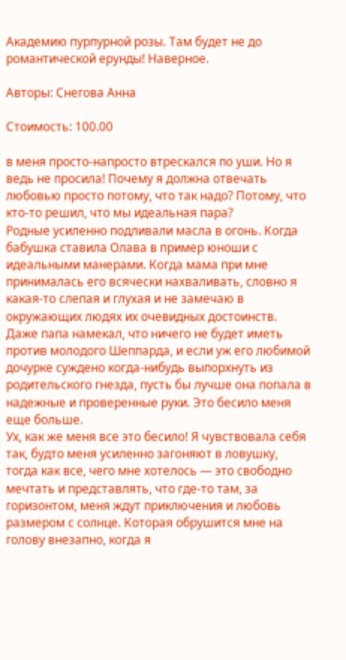Академию пурпурной розы. Там будет не до романтической ерунды! Наверное.

Авторы: Снегова Анна

Стоимость: 100.00

в меня просто-напросто втрескался по уши. Но я ведь не просила! Почему я должна отвечать любовью просто потому, что так надо? Потому, что кто-то решил, что мы идеальная пара?
Родные усиленно подливали масла в огонь. Когда бабушка ставила Олава в пример юноши с идеальными манерами. Когда мама при мне принималась его всячески нахваливать, словно я какая-то слепая и глухая и не замечаю в окружающих людях их очевидных достоинств. Даже папа намекал, что ничего не будет иметь против молодого Шеппарда, и если уж его любимой дочурке суждено когда-нибудь выпорхнуть из родительского гнезда, пусть бы лучше она попала в надежные и проверенные руки. Это бесило меня еще больше.
Ух, как же меня все это бесило! Я чувствовала себя так, будто меня усиленно загоняют в ловушку, тогда как все, чего мне хотелось — это свободно мечтать и представлять, что где-то там, за горизонтом, меня ждут приключения и любовь размером с солнце. Которая обрушится мне на голову внезапно, когда я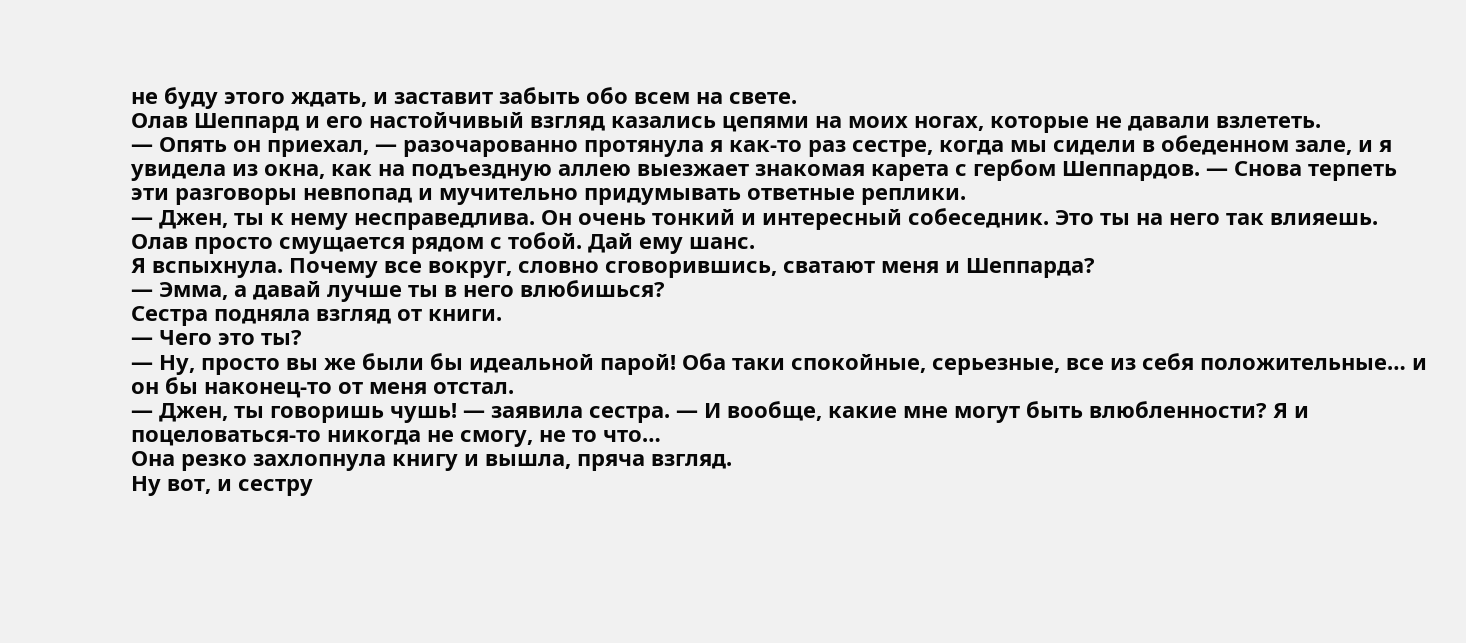не буду этого ждать, и заставит забыть обо всем на свете.
Олав Шеппард и его настойчивый взгляд казались цепями на моих ногах, которые не давали взлететь.
— Опять он приехал, — разочарованно протянула я как-то раз сестре, когда мы сидели в обеденном зале, и я увидела из окна, как на подъездную аллею выезжает знакомая карета с гербом Шеппардов. — Снова терпеть эти разговоры невпопад и мучительно придумывать ответные реплики.
— Джен, ты к нему несправедлива. Он очень тонкий и интересный собеседник. Это ты на него так влияешь. Олав просто смущается рядом с тобой. Дай ему шанс.
Я вспыхнула. Почему все вокруг, словно сговорившись, сватают меня и Шеппарда?
— Эмма, а давай лучше ты в него влюбишься?
Сестра подняла взгляд от книги.
— Чего это ты?
— Ну, просто вы же были бы идеальной парой! Оба таки спокойные, серьезные, все из себя положительные… и он бы наконец-то от меня отстал.
— Джен, ты говоришь чушь! — заявила сестра. — И вообще, какие мне могут быть влюбленности? Я и поцеловаться-то никогда не смогу, не то что…
Она резко захлопнула книгу и вышла, пряча взгляд.
Ну вот, и сестру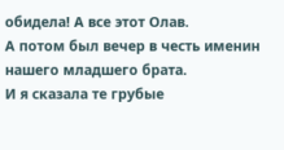обидела! А все этот Олав.
А потом был вечер в честь именин нашего младшего брата.
И я сказала те грубые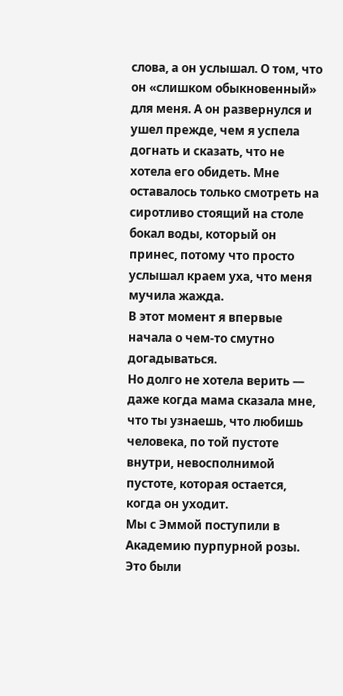слова, а он услышал. О том, что он «слишком обыкновенный» для меня. А он развернулся и ушел прежде, чем я успела догнать и сказать, что не хотела его обидеть. Мне оставалось только смотреть на сиротливо стоящий на столе бокал воды, который он принес, потому что просто услышал краем уха, что меня мучила жажда.
В этот момент я впервые начала о чем-то смутно догадываться.
Но долго не хотела верить — даже когда мама сказала мне, что ты узнаешь, что любишь человека, по той пустоте внутри, невосполнимой пустоте, которая остается, когда он уходит.
Мы с Эммой поступили в Академию пурпурной розы. Это были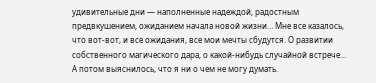удивительные дни — наполненные надеждой, радостным предвкушением, ожиданием начала новой жизни… Мне все казалось, что вот-вот, и все ожидания, все мои мечты сбудутся. О развитии собственного магического дара, о какой-нибудь случайной встрече…
А потом выяснилось, что я ни о чем не могу думать.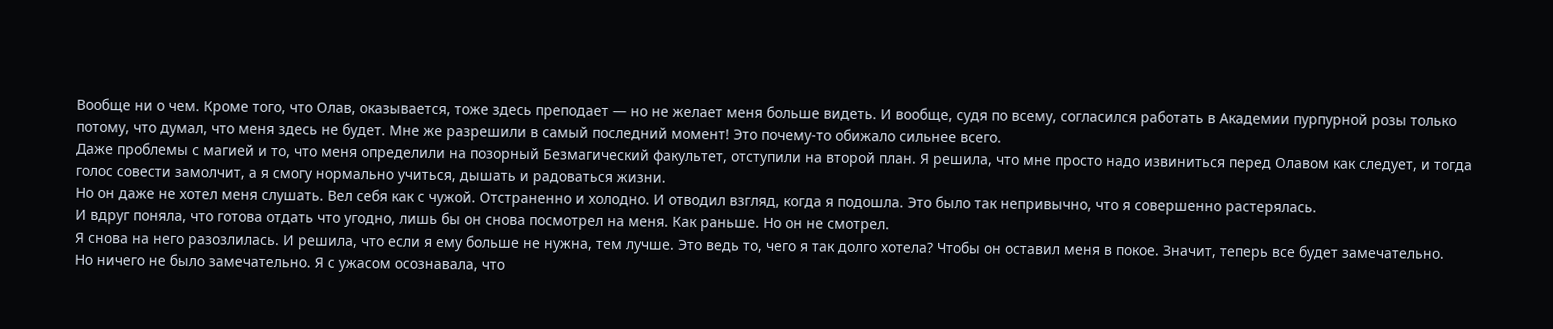Вообще ни о чем. Кроме того, что Олав, оказывается, тоже здесь преподает — но не желает меня больше видеть. И вообще, судя по всему, согласился работать в Академии пурпурной розы только потому, что думал, что меня здесь не будет. Мне же разрешили в самый последний момент! Это почему-то обижало сильнее всего.
Даже проблемы с магией и то, что меня определили на позорный Безмагический факультет, отступили на второй план. Я решила, что мне просто надо извиниться перед Олавом как следует, и тогда голос совести замолчит, а я смогу нормально учиться, дышать и радоваться жизни.
Но он даже не хотел меня слушать. Вел себя как с чужой. Отстраненно и холодно. И отводил взгляд, когда я подошла. Это было так непривычно, что я совершенно растерялась.
И вдруг поняла, что готова отдать что угодно, лишь бы он снова посмотрел на меня. Как раньше. Но он не смотрел.
Я снова на него разозлилась. И решила, что если я ему больше не нужна, тем лучше. Это ведь то, чего я так долго хотела? Чтобы он оставил меня в покое. Значит, теперь все будет замечательно.
Но ничего не было замечательно. Я с ужасом осознавала, что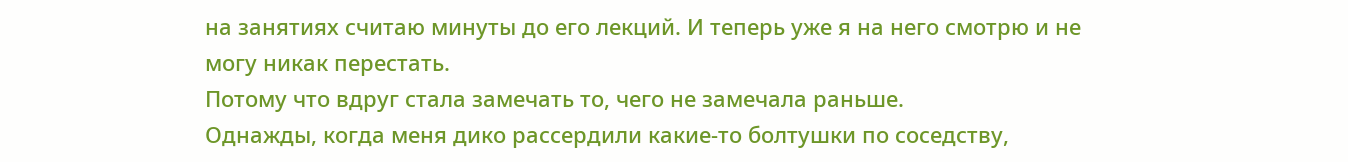на занятиях считаю минуты до его лекций. И теперь уже я на него смотрю и не могу никак перестать.
Потому что вдруг стала замечать то, чего не замечала раньше.
Однажды, когда меня дико рассердили какие-то болтушки по соседству,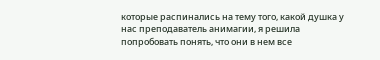которые распинались на тему того, какой душка у нас преподаватель анимагии, я решила попробовать понять, что они в нем все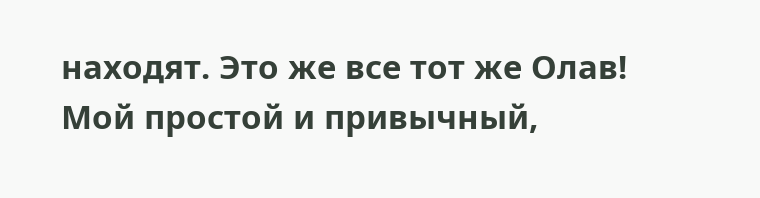находят. Это же все тот же Олав! Мой простой и привычный,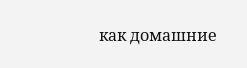как домашние